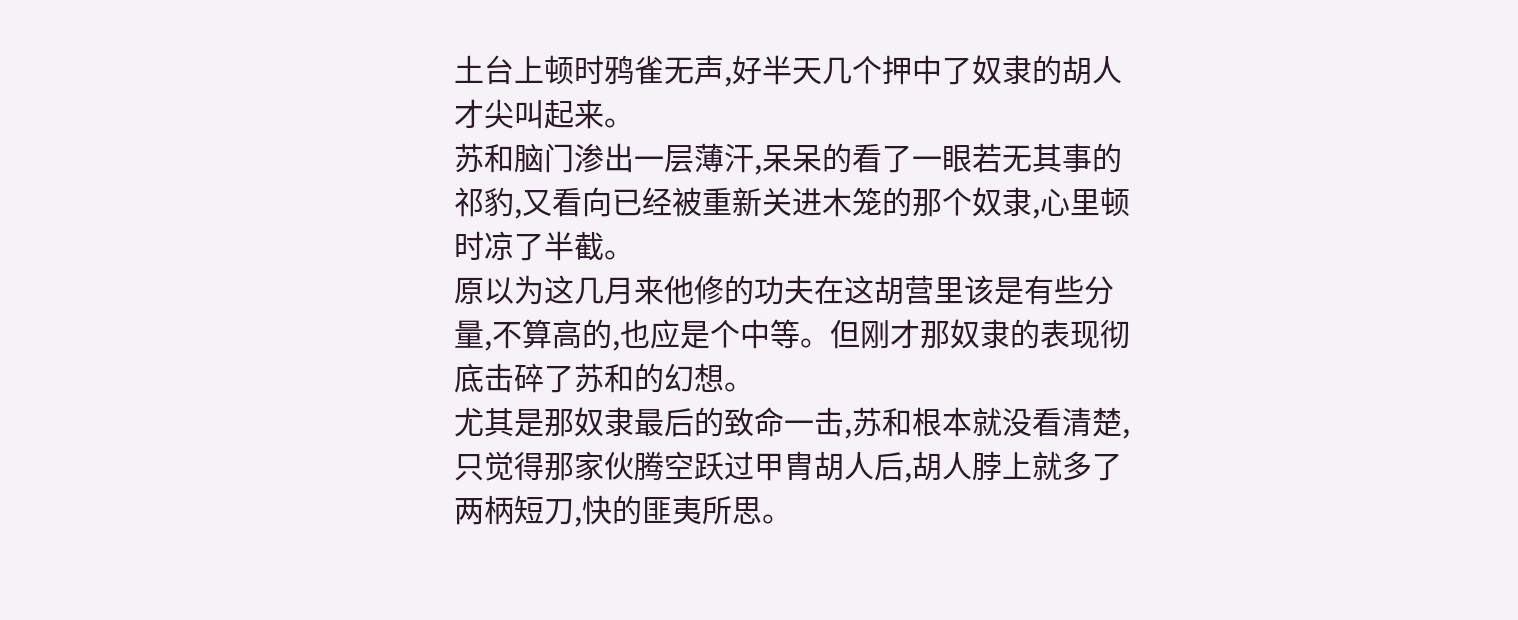土台上顿时鸦雀无声,好半天几个押中了奴隶的胡人才尖叫起来。
苏和脑门渗出一层薄汗,呆呆的看了一眼若无其事的祁豹,又看向已经被重新关进木笼的那个奴隶,心里顿时凉了半截。
原以为这几月来他修的功夫在这胡营里该是有些分量,不算高的,也应是个中等。但刚才那奴隶的表现彻底击碎了苏和的幻想。
尤其是那奴隶最后的致命一击,苏和根本就没看清楚,只觉得那家伙腾空跃过甲胄胡人后,胡人脖上就多了两柄短刀,快的匪夷所思。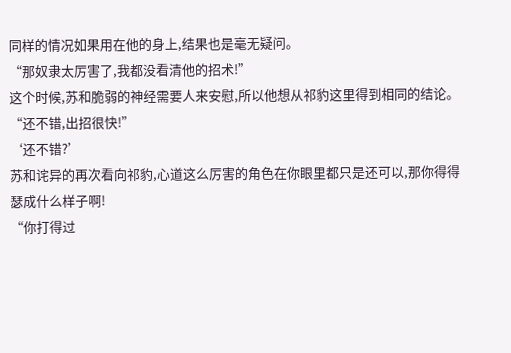同样的情况如果用在他的身上,结果也是毫无疑问。
“那奴隶太厉害了,我都没看清他的招术!”
这个时候,苏和脆弱的神经需要人来安慰,所以他想从祁豹这里得到相同的结论。
“还不错,出招很快!”
‘还不错?’
苏和诧异的再次看向祁豹,心道这么厉害的角色在你眼里都只是还可以,那你得得瑟成什么样子啊!
“你打得过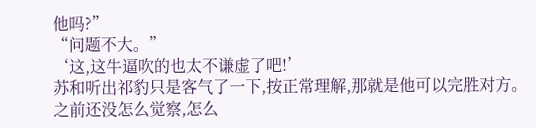他吗?”
“问题不大。”
‘这,这牛逼吹的也太不谦虚了吧!’
苏和听出祁豹只是客气了一下,按正常理解,那就是他可以完胜对方。
之前还没怎么觉察,怎么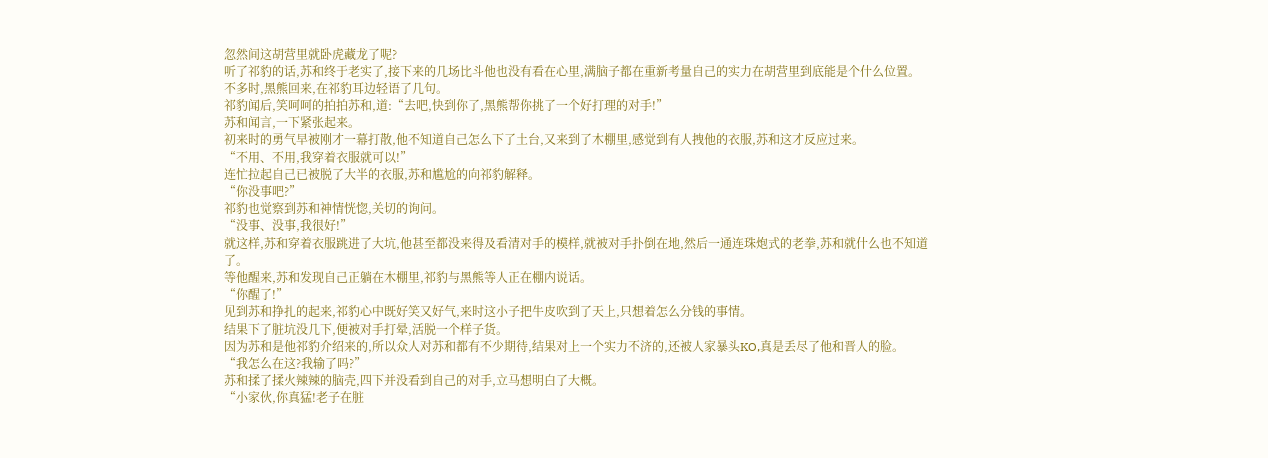忽然间这胡营里就卧虎藏龙了呢?
听了祁豹的话,苏和终于老实了,接下来的几场比斗他也没有看在心里,满脑子都在重新考量自己的实力在胡营里到底能是个什么位置。
不多时,黑熊回来,在祁豹耳边轻语了几句。
祁豹闻后,笑呵呵的拍拍苏和,道:“去吧,快到你了,黑熊帮你挑了一个好打理的对手!”
苏和闻言,一下紧张起来。
初来时的勇气早被刚才一幕打散,他不知道自己怎么下了土台,又来到了木棚里,感觉到有人拽他的衣服,苏和这才反应过来。
“不用、不用,我穿着衣服就可以!”
连忙拉起自己已被脱了大半的衣服,苏和尴尬的向祁豹解释。
“你没事吧?”
祁豹也觉察到苏和神情恍惚,关切的询问。
“没事、没事,我很好!”
就这样,苏和穿着衣服跳进了大坑,他甚至都没来得及看清对手的模样,就被对手扑倒在地,然后一通连珠炮式的老拳,苏和就什么也不知道了。
等他醒来,苏和发现自己正躺在木棚里,祁豹与黑熊等人正在棚内说话。
“你醒了!”
见到苏和挣扎的起来,祁豹心中既好笑又好气,来时这小子把牛皮吹到了天上,只想着怎么分钱的事情。
结果下了脏坑没几下,便被对手打晕,活脱一个样子货。
因为苏和是他祁豹介绍来的,所以众人对苏和都有不少期待,结果对上一个实力不济的,还被人家暴头KO,真是丢尽了他和晋人的脸。
“我怎么在这?我输了吗?”
苏和揉了揉火辣辣的脑壳,四下并没看到自己的对手,立马想明白了大概。
“小家伙,你真猛!老子在脏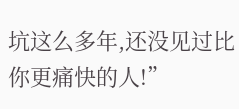坑这么多年,还没见过比你更痛快的人!”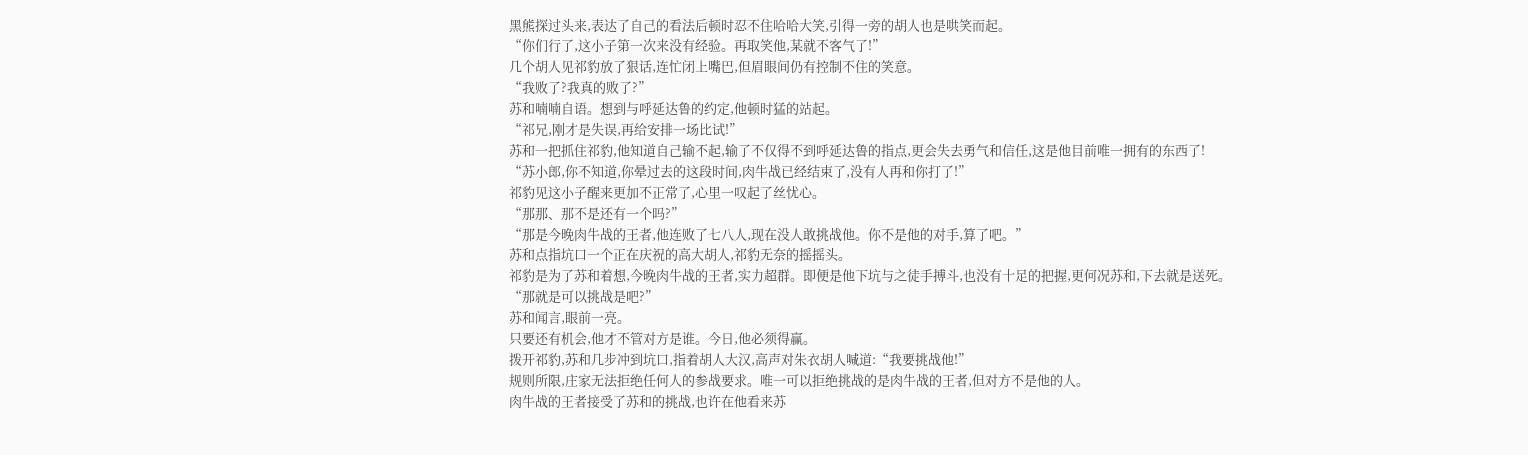黑熊探过头来,表达了自己的看法后顿时忍不住哈哈大笑,引得一旁的胡人也是哄笑而起。
“你们行了,这小子第一次来没有经验。再取笑他,某就不客气了!”
几个胡人见祁豹放了狠话,连忙闭上嘴巴,但眉眼间仍有控制不住的笑意。
“我败了?我真的败了?”
苏和喃喃自语。想到与呼延达鲁的约定,他顿时猛的站起。
“祁兄,刚才是失误,再给安排一场比试!”
苏和一把抓住祁豹,他知道自己输不起,输了不仅得不到呼延达鲁的指点,更会失去勇气和信任,这是他目前唯一拥有的东西了!
“苏小郎,你不知道,你晕过去的这段时间,肉牛战已经结束了,没有人再和你打了!”
祁豹见这小子醒来更加不正常了,心里一叹起了丝忧心。
“那那、那不是还有一个吗?”
“那是今晚肉牛战的王者,他连败了七八人,现在没人敢挑战他。你不是他的对手,算了吧。”
苏和点指坑口一个正在庆祝的高大胡人,祁豹无奈的摇摇头。
祁豹是为了苏和着想,今晚肉牛战的王者,实力超群。即便是他下坑与之徒手搏斗,也没有十足的把握,更何况苏和,下去就是送死。
“那就是可以挑战是吧?”
苏和闻言,眼前一亮。
只要还有机会,他才不管对方是谁。今日,他必须得赢。
拨开祁豹,苏和几步冲到坑口,指着胡人大汉,高声对朱衣胡人喊道:“我要挑战他!”
规则所限,庄家无法拒绝任何人的参战要求。唯一可以拒绝挑战的是肉牛战的王者,但对方不是他的人。
肉牛战的王者接受了苏和的挑战,也许在他看来苏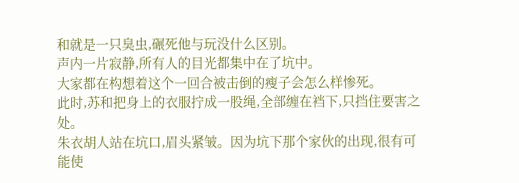和就是一只臭虫,碾死他与玩没什么区别。
声内一片寂静,所有人的目光都集中在了坑中。
大家都在构想着这个一回合被击倒的瘦子会怎么样惨死。
此时,苏和把身上的衣服拧成一股绳,全部缠在裆下,只挡住要害之处。
朱衣胡人站在坑口,眉头紧皱。因为坑下那个家伙的出现,很有可能使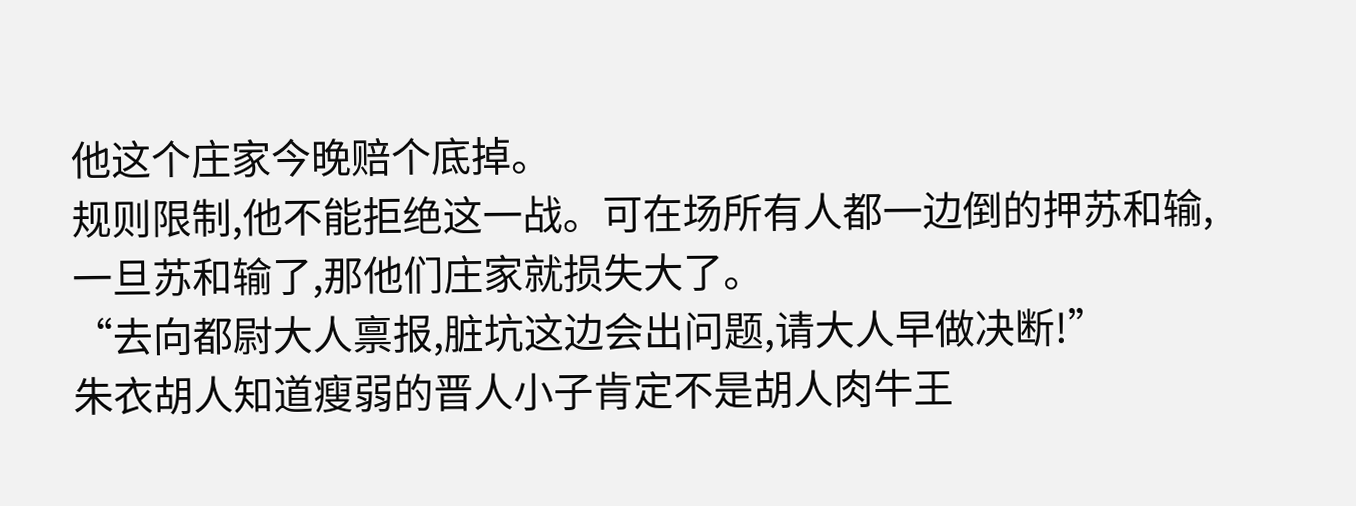他这个庄家今晚赔个底掉。
规则限制,他不能拒绝这一战。可在场所有人都一边倒的押苏和输,一旦苏和输了,那他们庄家就损失大了。
“去向都尉大人禀报,脏坑这边会出问题,请大人早做决断!”
朱衣胡人知道瘦弱的晋人小子肯定不是胡人肉牛王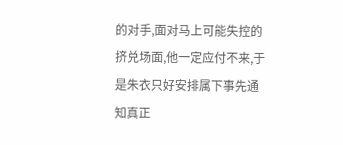的对手,面对马上可能失控的挤兑场面,他一定应付不来,于是朱衣只好安排属下事先通知真正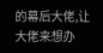的幕后大佬,让大佬来想办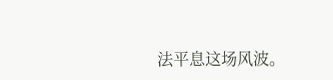法平息这场风波。